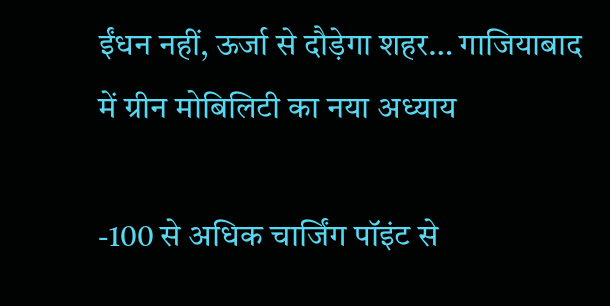ईंधन नहीं, ऊर्जा से दौड़ेगा शहर… गाजियाबाद में ग्रीन मोबिलिटी का नया अध्याय

-100 से अधिक चार्जिंग पॉइंट से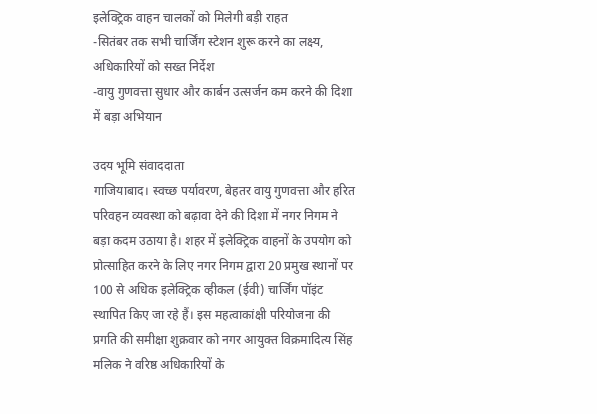इलेक्ट्रिक वाहन चालकों को मिलेगी बड़ी राहत
-सितंबर तक सभी चार्जिंग स्टेशन शुरू करने का लक्ष्य, अधिकारियों को सख्त निर्देश
-वायु गुणवत्ता सुधार और कार्बन उत्सर्जन कम करने की दिशा में बड़ा अभियान

उदय भूमि संवाददाता
गाजियाबाद। स्वच्छ पर्यावरण, बेहतर वायु गुणवत्ता और हरित परिवहन व्यवस्था को बढ़ावा देने की दिशा में नगर निगम ने बड़ा कदम उठाया है। शहर में इलेक्ट्रिक वाहनों के उपयोग को प्रोत्साहित करने के लिए नगर निगम द्वारा 20 प्रमुख स्थानों पर 100 से अधिक इलेक्ट्रिक व्हीकल (ईवी) चार्जिंग पॉइंट स्थापित किए जा रहे हैं। इस महत्वाकांक्षी परियोजना की प्रगति की समीक्षा शुक्रवार को नगर आयुक्त विक्रमादित्य सिंह मलिक ने वरिष्ठ अधिकारियों के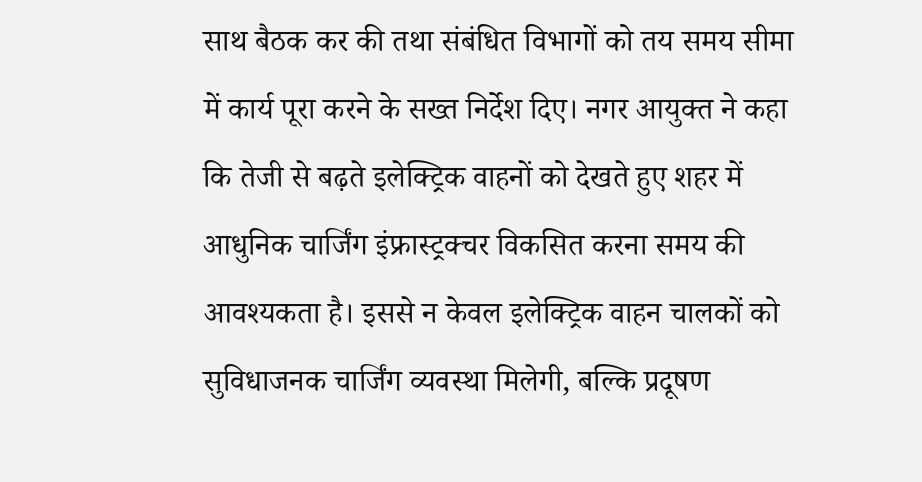साथ बैठक कर की तथा संबंधित विभागों को तय समय सीमा में कार्य पूरा करने के सख्त निर्देश दिए। नगर आयुक्त ने कहा कि तेजी से बढ़ते इलेक्ट्रिक वाहनों को देखते हुए शहर में आधुनिक चार्जिंग इंफ्रास्ट्रक्चर विकसित करना समय की आवश्यकता है। इससे न केवल इलेक्ट्रिक वाहन चालकों को सुविधाजनक चार्जिंग व्यवस्था मिलेगी, बल्कि प्रदूषण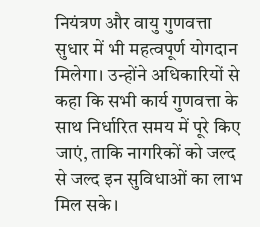नियंत्रण और वायु गुणवत्ता सुधार में भी महत्वपूर्ण योगदान मिलेगा। उन्होंने अधिकारियों से कहा कि सभी कार्य गुणवत्ता के साथ निर्धारित समय में पूरे किए जाएं, ताकि नागरिकों को जल्द से जल्द इन सुविधाओं का लाभ मिल सके।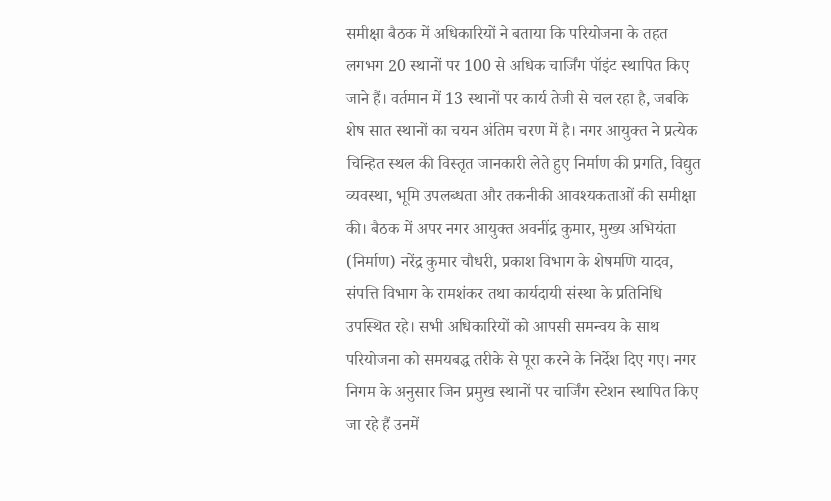समीक्षा बैठक में अधिकारियों ने बताया कि परियोजना के तहत लगभग 20 स्थानों पर 100 से अधिक चार्जिंग पॉइंट स्थापित किए जाने हैं। वर्तमान में 13 स्थानों पर कार्य तेजी से चल रहा है, जबकि शेष सात स्थानों का चयन अंतिम चरण में है। नगर आयुक्त ने प्रत्येक चिन्हित स्थल की विस्तृत जानकारी लेते हुए निर्माण की प्रगति, विद्युत व्यवस्था, भूमि उपलब्धता और तकनीकी आवश्यकताओं की समीक्षा की। बैठक में अपर नगर आयुक्त अवनींद्र कुमार, मुख्य अभियंता (निर्माण) नरेंद्र कुमार चौधरी, प्रकाश विभाग के शेषमणि यादव, संपत्ति विभाग के रामशंकर तथा कार्यदायी संस्था के प्रतिनिधि उपस्थित रहे। सभी अधिकारियों को आपसी समन्वय के साथ परियोजना को समयबद्ध तरीके से पूरा करने के निर्देश दिए गए। नगर निगम के अनुसार जिन प्रमुख स्थानों पर चार्जिंग स्टेशन स्थापित किए जा रहे हैं उनमें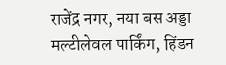राजेंद्र नगर, नया बस अड्डा मल्टीलेवल पार्किंग, हिंडन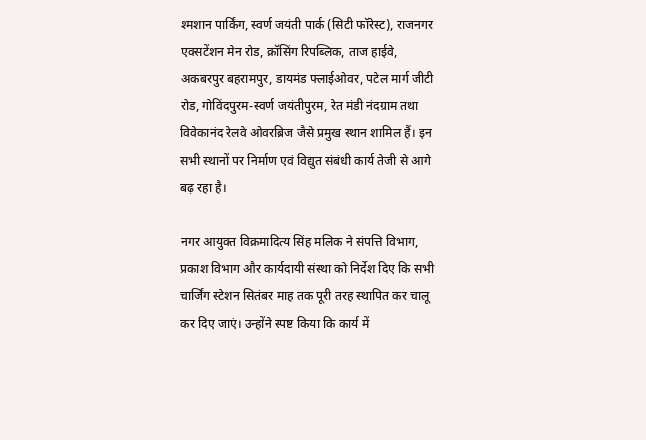श्मशान पार्किंग, स्वर्ण जयंती पार्क (सिटी फॉरेस्ट), राजनगर एक्सटेंशन मेन रोड, क्रॉसिंग रिपब्लिक, ताज हाईवे, अकबरपुर बहरामपुर, डायमंड फ्लाईओवर, पटेल मार्ग जीटी रोड, गोविंदपुरम-स्वर्ण जयंतीपुरम, रेत मंडी नंदग्राम तथा विवेकानंद रेलवे ओवरब्रिज जैसे प्रमुख स्थान शामिल हैं। इन सभी स्थानों पर निर्माण एवं विद्युत संबंधी कार्य तेजी से आगे बढ़ रहा है।

नगर आयुक्त विक्रमादित्य सिंह मलिक ने संपत्ति विभाग, प्रकाश विभाग और कार्यदायी संस्था को निर्देश दिए कि सभी चार्जिंग स्टेशन सितंबर माह तक पूरी तरह स्थापित कर चालू कर दिए जाएं। उन्होंने स्पष्ट किया कि कार्य में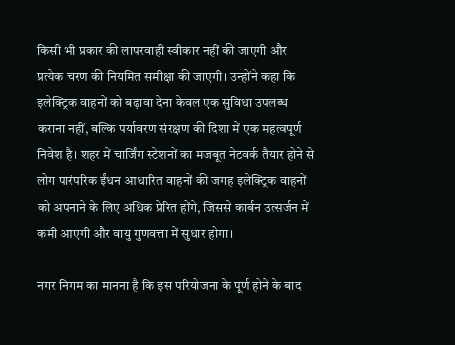किसी भी प्रकार की लापरवाही स्वीकार नहीं की जाएगी और प्रत्येक चरण की नियमित समीक्षा की जाएगी। उन्होंने कहा कि इलेक्ट्रिक वाहनों को बढ़ावा देना केवल एक सुविधा उपलब्ध कराना नहीं, बल्कि पर्यावरण संरक्षण की दिशा में एक महत्वपूर्ण निवेश है। शहर में चार्जिंग स्टेशनों का मजबूत नेटवर्क तैयार होने से लोग पारंपरिक ईंधन आधारित वाहनों की जगह इलेक्ट्रिक वाहनों को अपनाने के लिए अधिक प्रेरित होंगे, जिससे कार्बन उत्सर्जन में कमी आएगी और वायु गुणवत्ता में सुधार होगा।

नगर निगम का मानना है कि इस परियोजना के पूर्ण होने के बाद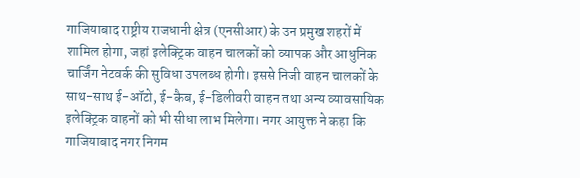गाजियाबाद राष्ट्रीय राजधानी क्षेत्र (एनसीआर) के उन प्रमुख शहरों में शामिल होगा, जहां इलेक्ट्रिक वाहन चालकों को व्यापक और आधुनिक चार्जिंग नेटवर्क की सुविधा उपलब्ध होगी। इससे निजी वाहन चालकों के साथ-साथ ई-ऑटो, ई-कैब, ई-डिलीवरी वाहन तथा अन्य व्यावसायिक इलेक्ट्रिक वाहनों को भी सीधा लाभ मिलेगा। नगर आयुक्त ने कहा कि गाजियाबाद नगर निगम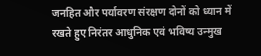जनहित और पर्यावरण संरक्षण दोनों को ध्यान में रखते हुए निरंतर आधुनिक एवं भविष्य उन्मुख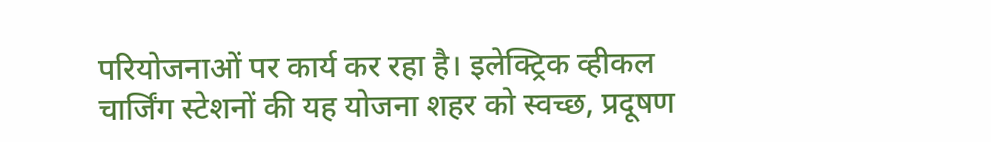परियोजनाओं पर कार्य कर रहा है। इलेक्ट्रिक व्हीकल चार्जिंग स्टेशनों की यह योजना शहर को स्वच्छ, प्रदूषण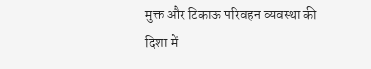मुक्त और टिकाऊ परिवहन व्यवस्था की दिशा में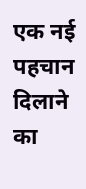एक नई पहचान दिलाने का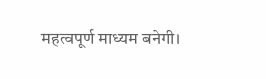महत्वपूर्ण माध्यम बनेगी।